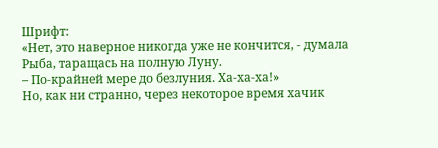Шрифт:
«Нет, это наверное никогда уже не кончится, - думала Рыба, таращась на полную Луну.
– По-крайней мере до безлуния. Ха-ха-ха!»
Но, как ни странно, через некоторое время хачик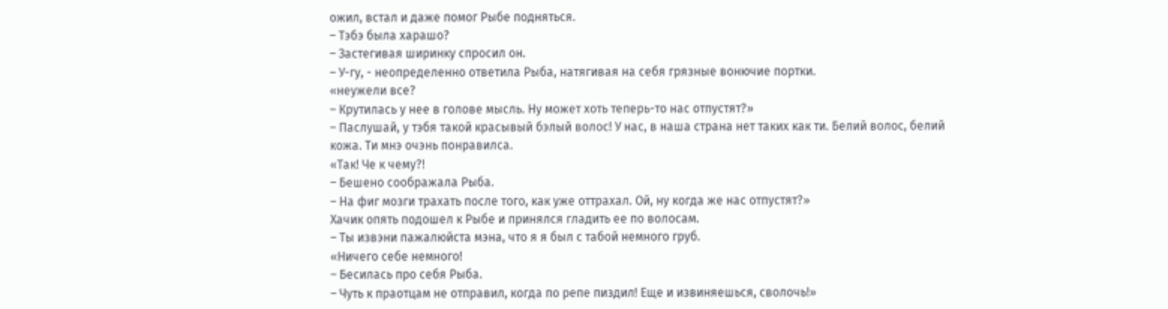ожил, встал и даже помог Рыбе подняться.
– Тэбэ была харашо?
– Застегивая ширинку спросил он.
– У-гу, - неопределенно ответила Рыба, натягивая на себя грязные вонючие портки.
«неужели все?
– Крутилась у нее в голове мысль. Ну может хоть теперь-то нас отпустят?»
– Паслушай, у тэбя такой красывый бэлый волос! У нас, в наша страна нет таких как ти. Белий волос, белий кожа. Ти мнэ очэнь понравилса.
«Так! Че к чему?!
– Бешено соображала Рыба.
– На фиг мозги трахать после того, как уже оттрахал. Ой, ну когда же нас отпустят?»
Хачик опять подошел к Рыбе и принялся гладить ее по волосам.
– Ты извэни пажалюйста мэна, что я я был с табой немного груб.
«Ничего себе немного!
– Бесилась про себя Рыба.
– Чуть к праотцам не отправил, когда по репе пиздил! Еще и извиняешься, сволочь!»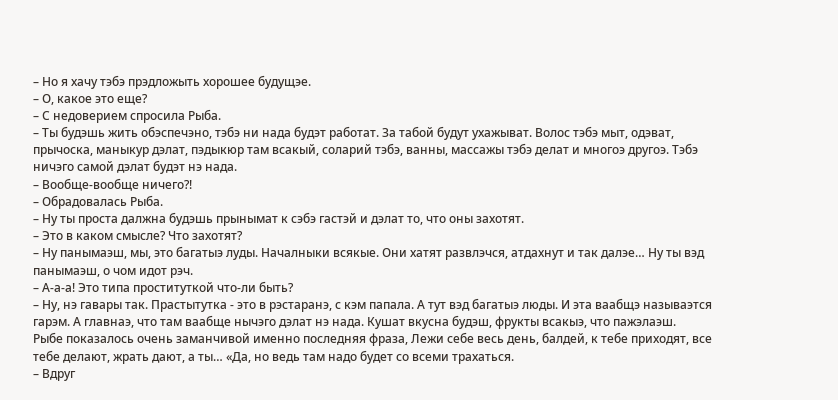– Но я хачу тэбэ прэдложыть хорошее будущэе.
– О, какое это еще?
– С недоверием спросила Рыба.
– Ты будэшь жить обэспечэно, тэбэ ни нада будэт работат. За табой будут ухажыват. Волос тэбэ мыт, одэват, прычоска, маныкур дэлат, пэдыкюр там всакый, соларий тэбэ, ванны, массажы тэбэ делат и многоэ другоэ. Тэбэ ничэго самой дэлат будэт нэ нада.
– Вообще-вообще ничего?!
– Обрадовалась Рыба.
– Ну ты проста далжна будэшь прынымат к сэбэ гастэй и дэлат то, что оны захотят.
– Это в каком смысле? Что захотят?
– Ну панымаэш, мы, это багатыэ луды. Началныки всякые. Они хатят развлэчся, атдахнут и так далэе… Ну ты вэд панымаэш, о чом идот рэч.
– А-а-а! Это типа проституткой что-ли быть?
– Ну, нэ гавары так. Прастытутка - это в рэстаранэ, с кэм папала. А тут вэд багатыэ люды. И эта ваабщэ называэтся гарэм. А главнаэ, что там ваабще нычэго дэлат нэ нада. Кушат вкусна будэш, фрукты всакыэ, что пажэлаэш.
Рыбе показалось очень заманчивой именно последняя фраза, Лежи себе весь день, балдей, к тебе приходят, все тебе делают, жрать дают, а ты… «Да, но ведь там надо будет со всеми трахаться.
– Вдруг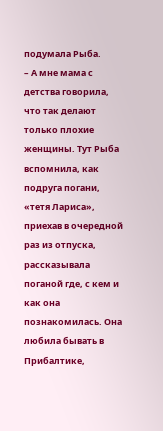подумала Рыба.
– А мне мама с детства говорила, что так делают только плохие женщины. Тут Рыба вспомнила, как подруга погани, «тетя Лариса», приехав в очередной раз из отпуска, рассказывала поганой где, с кем и как она познакомилась. Она любила бывать в Прибалтике,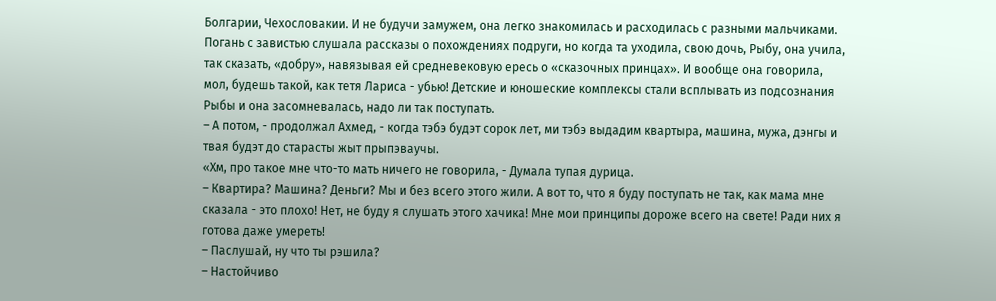Болгарии, Чехословакии. И не будучи замужем, она легко знакомилась и расходилась с разными мальчиками. Погань с завистью слушала рассказы о похождениях подруги, но когда та уходила, свою дочь, Рыбу, она учила, так сказать, «добру», навязывая ей средневековую ересь о «сказочных принцах». И вообще она говорила, мол, будешь такой, как тетя Лариса - убью! Детские и юношеские комплексы стали всплывать из подсознания Рыбы и она засомневалась, надо ли так поступать.
– А потом, - продолжал Ахмед, - когда тэбэ будэт сорок лет, ми тэбэ выдадим квартыра, машина, мужа, дэнгы и твая будэт до старасты жыт прыпэваучы.
«Хм, про такое мне что-то мать ничего не говорила, - Думала тупая дурица.
– Квартира? Машина? Деньги? Мы и без всего этого жили. А вот то, что я буду поступать не так, как мама мне сказала - это плохо! Нет, не буду я слушать этого хачика! Мне мои принципы дороже всего на свете! Ради них я готова даже умереть!
– Паслушай, ну что ты рэшила?
– Настойчиво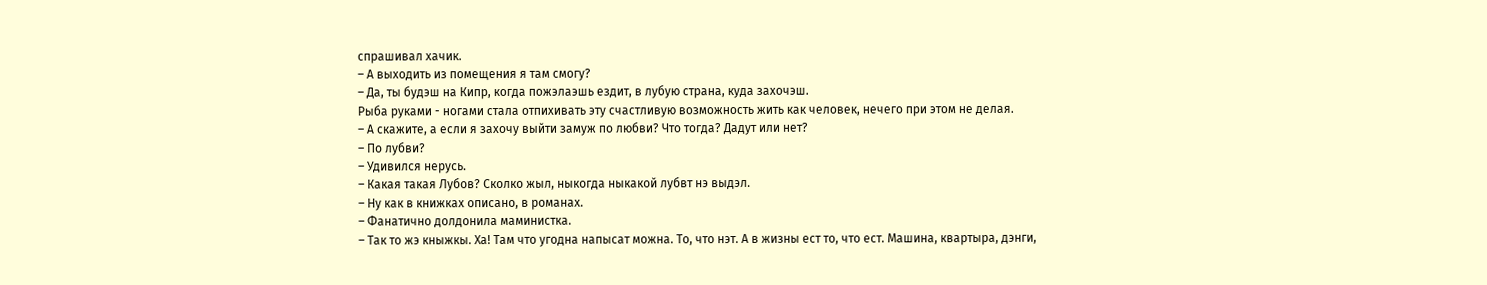спрашивал хачик.
– А выходить из помещения я там смогу?
– Да, ты будэш на Кипр, когда пожэлаэшь ездит, в лубую страна, куда захочэш.
Рыба руками - ногами стала отпихивать эту счастливую возможность жить как человек, нечего при этом не делая.
– А скажите, а если я захочу выйти замуж по любви? Что тогда? Дадут или нет?
– По лубви?
– Удивился нерусь.
– Какая такая Лубов? Сколко жыл, ныкогда ныкакой лубвт нэ выдэл.
– Ну как в книжках описано, в романах.
– Фанатично долдонила маминистка.
– Так то жэ кныжкы. Ха! Там что угодна напысат можна. То, что нэт. А в жизны ест то, что ест. Машина, квартыра, дэнги,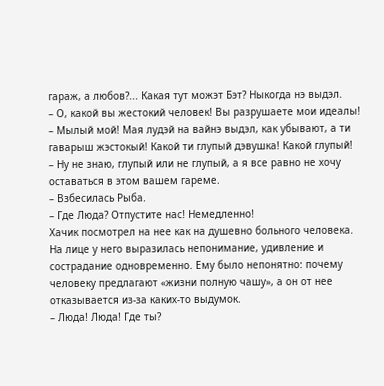гараж, а любов?... Какая тут можэт Бэт? Ныкогда нэ выдэл.
– О, какой вы жестокий человек! Вы разрушаете мои идеалы!
– Мылый мой! Мая лудэй на вайнэ выдэл, как убывают, а ти гаварыш жэстокый! Какой ти глупый дэвушка! Какой глупый!
– Ну не знаю, глупый или не глупый, а я все равно не хочу оставаться в этом вашем гареме.
– Взбесилась Рыба.
– Где Люда? Отпустите нас! Немедленно!
Хачик посмотрел на нее как на душевно больного человека. На лице у него выразилась непонимание, удивление и сострадание одновременно. Ему было непонятно: почему человеку предлагают «жизни полную чашу», а он от нее отказывается из-за каких-то выдумок.
– Люда! Люда! Где ты?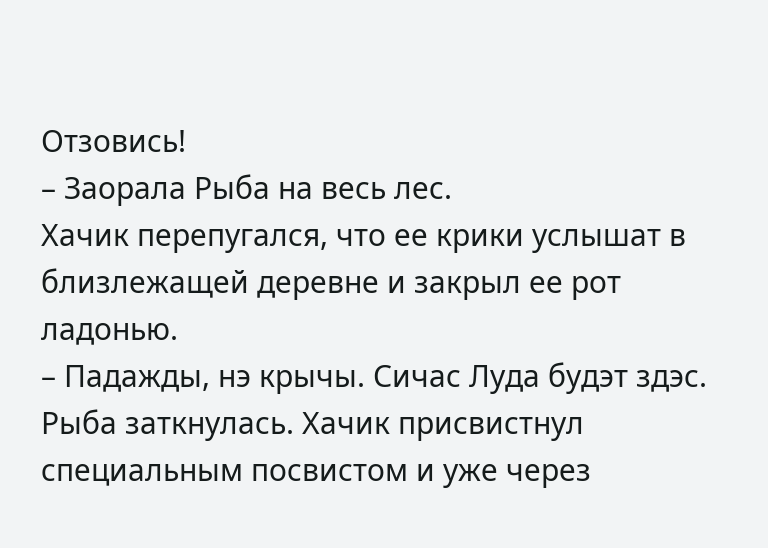Отзовись!
– Заорала Рыба на весь лес.
Хачик перепугался, что ее крики услышат в близлежащей деревне и закрыл ее рот ладонью.
– Падажды, нэ крычы. Сичас Луда будэт здэс.
Рыба заткнулась. Хачик присвистнул специальным посвистом и уже через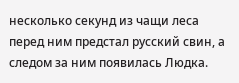несколько секунд из чащи леса перед ним предстал русский свин, а следом за ним появилась Людка.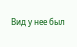Вид у нее был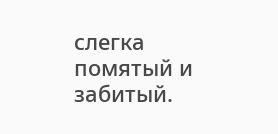слегка помятый и забитый.